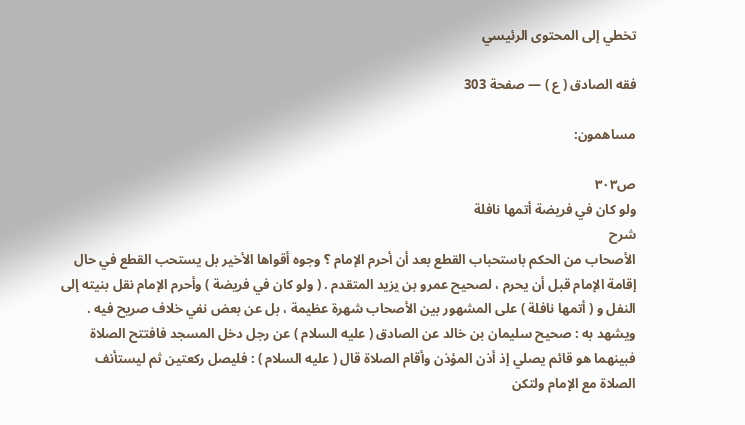تخطي إلى المحتوى الرئيسي

فقه الصادق ( ع ) — صفحة 303

مساهمون:

ص٣٠٣
ولو كان في فريضة أتمها نافلة
شرح
الأصحاب من الحكم باستحباب القطع بعد أن أحرم الإمام ؟ وجوه أقواها الأخير بل يستحب القطع في حال إقامة الإمام قبل أن يحرم ، لصحيح عمرو بن يزيد المتقدم . ( ولو كان في فريضة ) وأحرم الإمام نقل بنيته إلى النفل و ( أتمها نافلة ) على المشهور بين الأصحاب شهرة عظيمة ، بل عن بعض نفي خلاف صريح فيه . ويشهد به : صحيح سليمان بن خالد عن الصادق ( عليه السلام ) عن رجل دخل المسجد فافتتح الصلاة فبينهما هو قائم يصلي إذ أذن المؤذن وأقام الصلاة قال ( عليه السلام ) : فليصل ركعتين ثم ليستأنف الصلاة مع الإمام ولتكن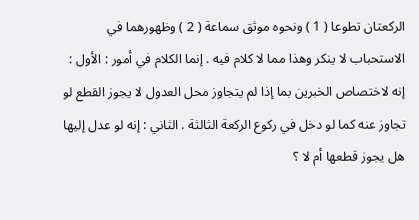الركعتان تطوعا ( 1 ) ونحوه موثق سماعة ( 2 ) وظهورهما في الاستحباب لا ينكر وهذا مما لا كلام فيه . إنما الكلام في أمور : الأول : إنه لاختصاص الخبرين بما إذا لم يتجاوز محل العدول لا يجوز القطع لو تجاوز عنه كما لو دخل في ركوع الركعة الثالثة . الثاني : إنه لو عدل إليها هل يجوز قطعها أم لا ؟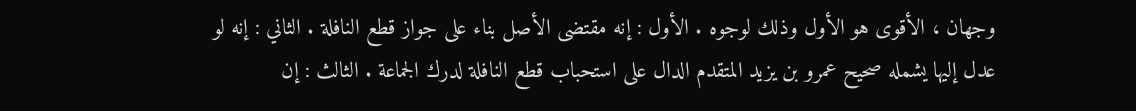وجهان ، الأقوى هو الأول وذلك لوجوه . الأول : إنه مقتضى الأصل بناء على جواز قطع النافلة . الثاني : إنه لو عدل إليها يشمله صحيح عمرو بن يزيد المتقدم الدال على استحباب قطع النافلة لدرك الجماعة . الثالث : إن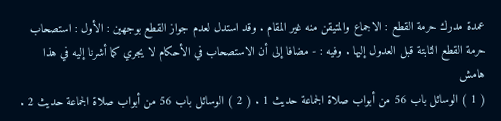عمدة مدرك حرمة القطع : الاجماع والمتيقن منه غير المقام . وقد استدل لعدم جواز القطع بوجهين : الأول : استصحاب حرمة القطع الثابتة قبل العدول إليها . وفيه : - مضافا إلى أن الاستصحاب في الأحكام لا يجري كما أشرنا إليه في هذا
هامش
( 1 ) الوسائل باب 56 من أبواب صلاة الجماعة حديث 1 . ( 2 ) الوسائل باب 56 من أبواب صلاة الجماعة حديث 2 .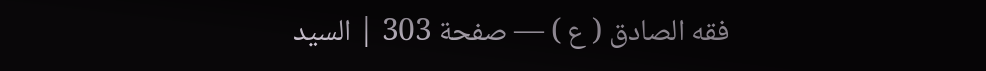فقه الصادق ( ع ) — صفحة 303 | السيد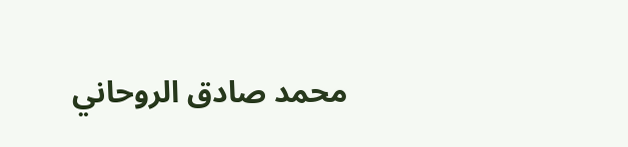محمد صادق الروحاني